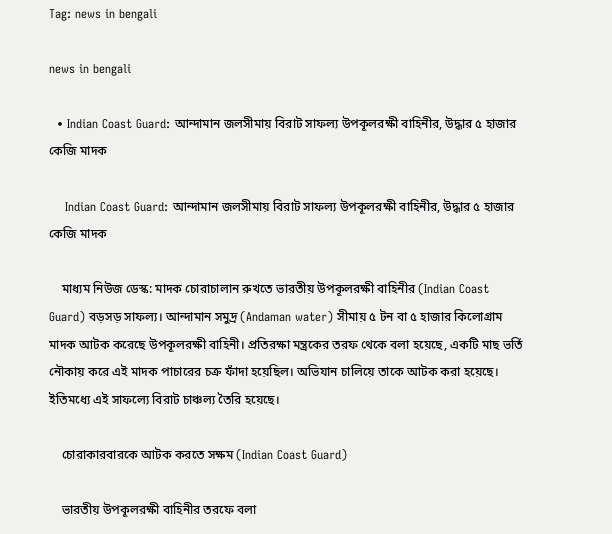Tag: news in bengali

news in bengali

  • Indian Coast Guard: আন্দামান জলসীমায় বিরাট সাফল্য উপকূলরক্ষী বাহিনীর, উদ্ধার ৫ হাজার কেজি মাদক

    Indian Coast Guard: আন্দামান জলসীমায় বিরাট সাফল্য উপকূলরক্ষী বাহিনীর, উদ্ধার ৫ হাজার কেজি মাদক

    মাধ্যম নিউজ ডেস্ক: মাদক চোরাচালান রুখতে ভারতীয় উপকূলরক্ষী বাহিনীর (Indian Coast Guard) বড়সড় সাফল্য। আন্দামান সমুদ্র (Andaman water) সীমায় ৫ টন বা ৫ হাজার কিলোগ্রাম মাদক আটক করেছে উপকূলরক্ষী বাহিনী। প্রতিরক্ষা মন্ত্রকের তরফ থেকে বলা হয়েছে, একটি মাছ ভর্তি নৌকায় করে এই মাদক পাচারের চক্র ফাঁদা হয়েছিল। অভিযান চালিয়ে তাকে আটক করা হয়েছে। ইতিমধ্যে এই সাফল্যে বিরাট চাঞ্চল্য তৈরি হয়েছে।

    চোরাকারবারকে আটক করতে সক্ষম (Indian Coast Guard)

    ভারতীয় উপকূলরক্ষী বাহিনীর তরফে বলা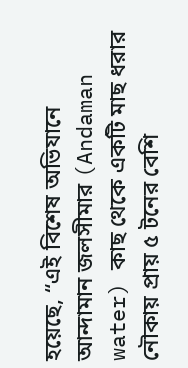হয়েছে, “এই বিশেষ অভিযানে আন্দামান জলসীমার (Andaman water) কাছ থেকে একটি মাছ ধরার নৌকায় প্রায় ৫ টনের বেশি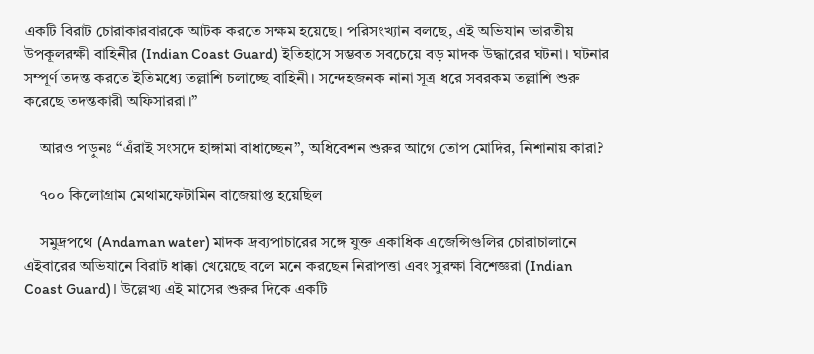একটি বিরাট চোরাকারবারকে আটক করতে সক্ষম হয়েছে। পরিসংখ্যান বলছে, এই অভিযান ভারতীয় উপকূলরক্ষী বাহিনীর (Indian Coast Guard) ইতিহাসে সম্ভবত সবচেয়ে বড় মাদক উদ্ধারের ঘটনা। ঘটনার সম্পূর্ণ তদন্ত করতে ইতিমধ্যে তল্লাশি চলাচ্ছে বাহিনী। সন্দেহজনক নানা সূত্র ধরে সবরকম তল্লাশি শুরু করেছে তদন্তকারী অফিসাররা।”

    আরও পড়ুনঃ ‘‘এঁরাই সংসদে হাঙ্গামা বাধাচ্ছেন’’, অধিবেশন শুরুর আগে তোপ মোদির, নিশানায় কারা?

    ৭০০ কিলোগ্রাম মেথামফেটামিন বাজেয়াপ্ত হয়েছিল

    সমুদ্রপথে (Andaman water) মাদক দ্রব্যপাচারের সঙ্গে যুক্ত একাধিক এজেন্সিগুলির চোরাচালানে এইবারের অভিযানে বিরাট ধাক্কা খেয়েছে বলে মনে করছেন নিরাপত্তা এবং সুরক্ষা বিশেজ্ঞরা (Indian Coast Guard)। উল্লেখ্য এই মাসের শুরুর দিকে একটি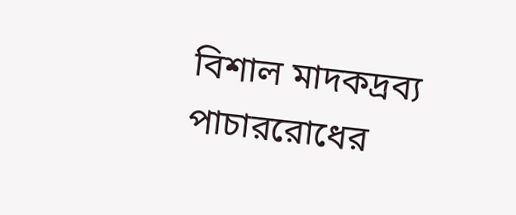বিশাল মাদকদ্রব্য পাচাররোধের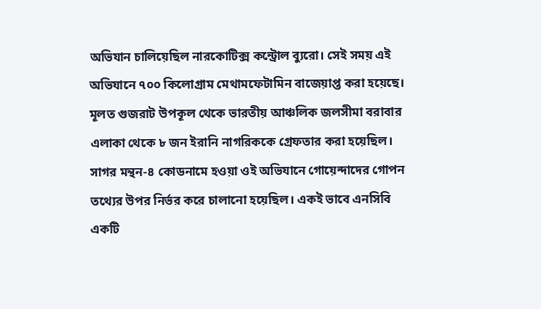অভিযান চালিয়েছিল নারকোটিক্স কন্ট্রোল ব্যুরো। সেই সময় এই অভিযানে ৭০০ কিলোগ্রাম মেথামফেটামিন বাজেয়াপ্ত করা হয়েছে। মূলত গুজরাট উপকূল থেকে ভারতীয় আঞ্চলিক জলসীমা বরাবার এলাকা থেকে ৮ জন ইরানি নাগরিককে গ্রেফতার করা হয়েছিল। সাগর মন্থন-৪ কোডনামে হওয়া ওই অভিযানে গোয়েন্দাদের গোপন তথ্যের উপর নির্ভর করে চালানো হয়েছিল। একই ভাবে এনসিবি একটি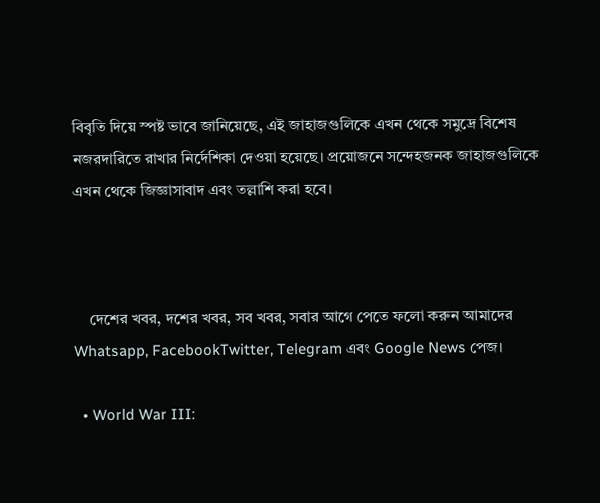বিবৃতি দিয়ে স্পষ্ট ভাবে জানিয়েছে, এই জাহাজগুলিকে এখন থেকে সমুদ্রে বিশেষ নজরদারিতে রাখার নির্দেশিকা দেওয়া হয়েছে। প্রয়োজনে সন্দেহজনক জাহাজগুলিকে এখন থেকে জিজ্ঞাসাবাদ এবং তল্লাশি করা হবে।



    দেশের খবর, দশের খবর, সব খবর, সবার আগে পেতে ফলো করুন আমাদের  Whatsapp, FacebookTwitter, Telegram এবং Google News পেজ।

  • World War III: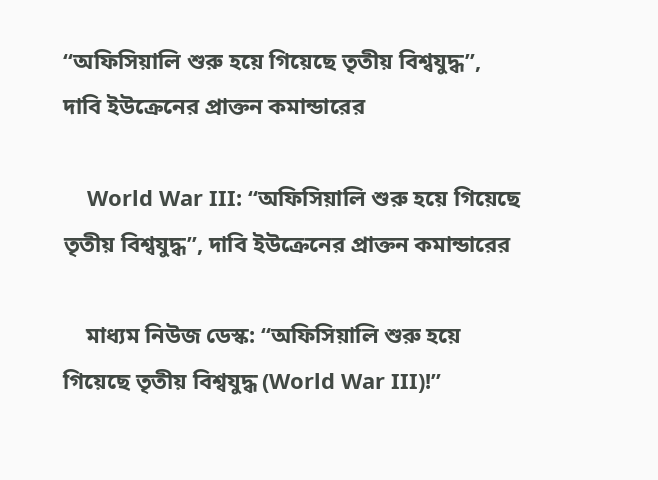“অফিসিয়ালি শুরু হয়ে গিয়েছে তৃতীয় বিশ্বযুদ্ধ”, দাবি ইউক্রেনের প্রাক্তন কমান্ডারের

    World War III: “অফিসিয়ালি শুরু হয়ে গিয়েছে তৃতীয় বিশ্বযুদ্ধ”, দাবি ইউক্রেনের প্রাক্তন কমান্ডারের

    মাধ্যম নিউজ ডেস্ক: “অফিসিয়ালি শুরু হয়ে গিয়েছে তৃতীয় বিশ্বযুদ্ধ (World War III)!”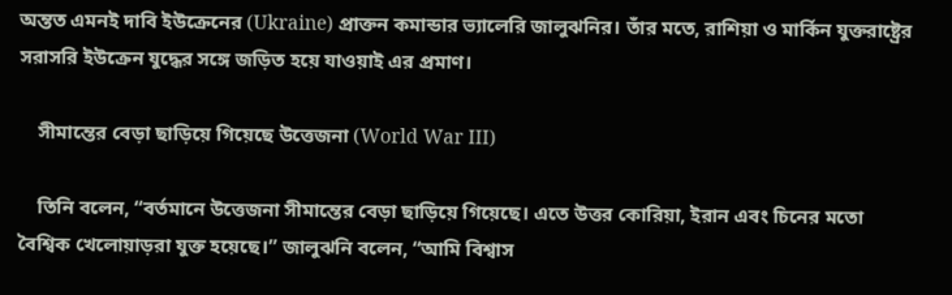অন্তত এমনই দাবি ইউক্রেনের (Ukraine) প্রাক্তন কমান্ডার ভ্যালেরি জালুঝনির। তাঁর মতে, রাশিয়া ও মার্কিন যুক্তরাষ্ট্রের সরাসরি ইউক্রেন যুদ্ধের সঙ্গে জড়িত হয়ে যাওয়াই এর প্রমাণ।

    সীমান্তের বেড়া ছাড়িয়ে গিয়েছে উত্তেজনা (World War III)

    তিনি বলেন, “বর্তমানে উত্তেজনা সীমান্তের বেড়া ছাড়িয়ে গিয়েছে। এতে উত্তর কোরিয়া, ইরান এবং চিনের মতো বৈশ্বিক খেলোয়াড়রা যুক্ত হয়েছে।” জালুঝনি বলেন, “আমি বিশ্বাস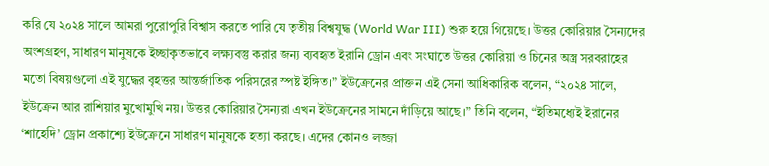করি যে ২০২৪ সালে আমরা পুরোপুরি বিশ্বাস করতে পারি যে তৃতীয় বিশ্বযুদ্ধ (World War III) শুরু হয়ে গিয়েছে। উত্তর কোরিয়ার সৈন্যদের অংশগ্রহণ, সাধারণ মানুষকে ইচ্ছাকৃতভাবে লক্ষ্যবস্তু করার জন্য ব্যবহৃত ইরানি ড্রোন এবং সংঘাতে উত্তর কোরিয়া ও চিনের অস্ত্র সরবরাহের মতো বিষয়গুলো এই যুদ্ধের বৃহত্তর আন্তর্জাতিক পরিসরের স্পষ্ট ইঙ্গিত।” ইউক্রেনের প্রাক্তন এই সেনা আধিকারিক বলেন, “২০২৪ সালে, ইউক্রেন আর রাশিয়ার মুখোমুখি নয়। উত্তর কোরিয়ার সৈন্যরা এখন ইউক্রেনের সামনে দাঁড়িয়ে আছে।” তিনি বলেন, “ইতিমধ্যেই ইরানের ‘শাহেদি’ ড্রোন প্রকাশ্যে ইউক্রেনে সাধারণ মানুষকে হত্যা করছে। এদের কোনও লজ্জা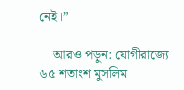নেই।”

    আরও পড়ুন: যোগীরাজ্যে ৬৫ শতাংশ মুসলিম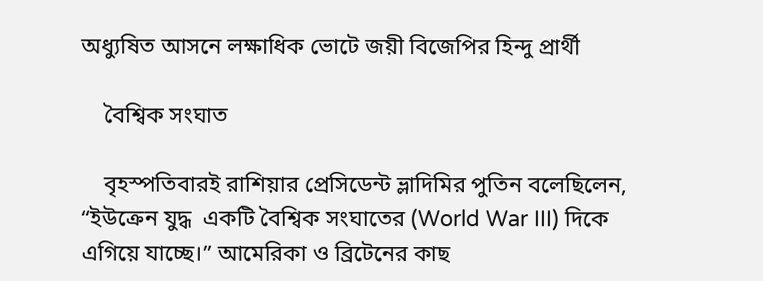অধ্যুষিত আসনে লক্ষাধিক ভোটে জয়ী বিজেপির হিন্দু প্রার্থী

    বৈশ্বিক সংঘাত

    বৃহস্পতিবারই রাশিয়ার প্রেসিডেন্ট ভ্লাদিমির পুতিন বলেছিলেন, “ইউক্রেন যুদ্ধ  একটি বৈশ্বিক সংঘাতের (World War III) দিকে এগিয়ে যাচ্ছে।” আমেরিকা ও ব্রিটেনের কাছ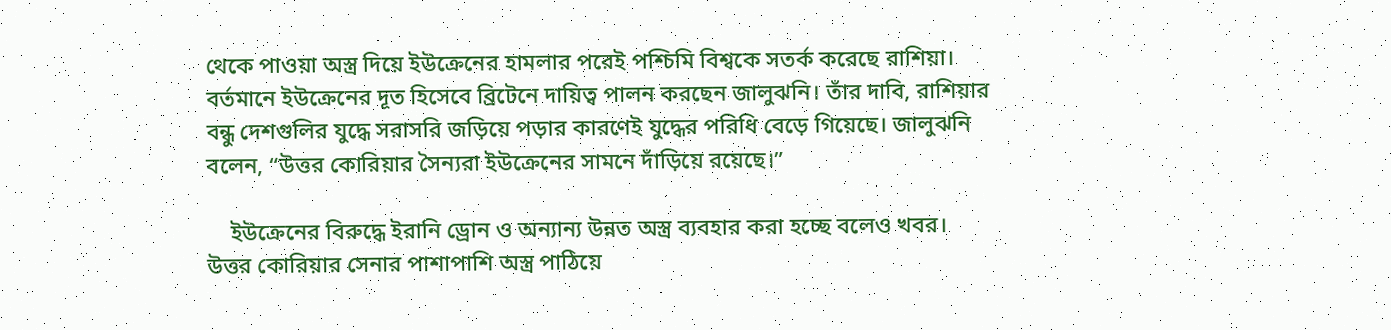থেকে পাওয়া অস্ত্র দিয়ে ইউক্রেনের হামলার পরেই পশ্চিমি বিশ্বকে সতর্ক করেছে রাশিয়া। বর্তমানে ইউক্রেনের দূত হিসেবে ব্রিটেনে দায়িত্ব পালন করছেন জালুঝনি। তাঁর দাবি, রাশিয়ার বন্ধু দেশগুলির যুদ্ধে সরাসরি জড়িয়ে পড়ার কারণেই যুদ্ধের পরিধি বেড়ে গিয়েছে। জালুঝনি বলেন, “উত্তর কোরিয়ার সৈন্যরা ইউক্রেনের সামনে দাঁড়িয়ে রয়েছে।”

    ইউক্রেনের বিরুদ্ধে ইরানি ড্রোন ও অন্যান্য উন্নত অস্ত্র ব্যবহার করা হচ্ছে বলেও খবর। উত্তর কোরিয়ার সেনার পাশাপাশি অস্ত্র পাঠিয়ে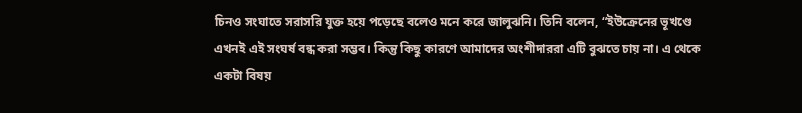চিনও সংঘাতে সরাসরি যুক্ত হয়ে পড়েছে বলেও মনে করে জালুঝনি। তিনি বলেন, “ইউক্রেনের ভূখণ্ডে এখনই এই সংঘর্ষ বন্ধ করা সম্ভব। কিন্তু কিছু কারণে আমাদের অংশীদাররা এটি বুঝতে চায় না। এ থেকে একটা বিষয়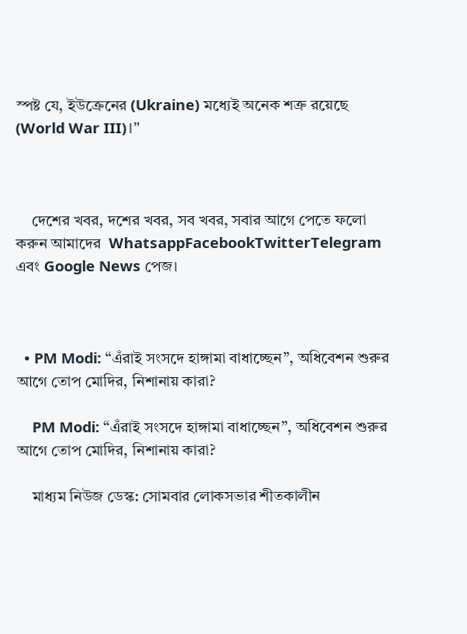স্পষ্ট যে, ইউক্রেনের (Ukraine) মধ্যেই অনেক শত্রু রয়েছে (World War III)।”



    দেশের খবর, দশের খবর, সব খবর, সবার আগে পেতে ফলো করুন আমাদের  WhatsappFacebookTwitterTelegram এবং Google News পেজ।



  • PM Modi: ‘‘এঁরাই সংসদে হাঙ্গামা বাধাচ্ছেন’’, অধিবেশন শুরুর আগে তোপ মোদির, নিশানায় কারা?

    PM Modi: ‘‘এঁরাই সংসদে হাঙ্গামা বাধাচ্ছেন’’, অধিবেশন শুরুর আগে তোপ মোদির, নিশানায় কারা?

    মাধ্যম নিউজ ডেস্ক: সোমবার লোকসভার শীতকালীন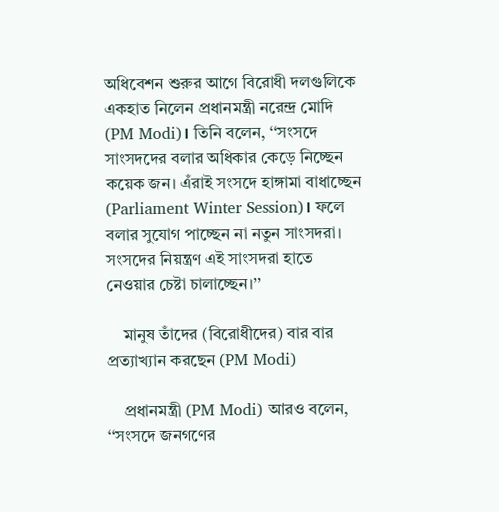অধিবেশন শুরুর আগে বিরোধী দলগুলিকে একহাত নিলেন প্রধানমন্ত্রী নরেন্দ্র মোদি (PM Modi)। তিনি বলেন, ‘‘সংসদে সাংসদদের বলার অধিকার কেড়ে নিচ্ছেন কয়েক জন। এঁরাই সংসদে হাঙ্গামা বাধাচ্ছেন (Parliament Winter Session)। ফলে বলার সুযোগ পাচ্ছেন না নতুন সাংসদরা। সংসদের নিয়ন্ত্রণ এই সাংসদরা হাতে নেওয়ার চেষ্টা চালাচ্ছেন।’’

    মানুষ তাঁদের (বিরোধীদের) বার বার প্রত্যাখ্যান করছেন (PM Modi)

    প্রধানমন্ত্রী (PM Modi) আরও বলেন, ‘‘সংসদে জনগণের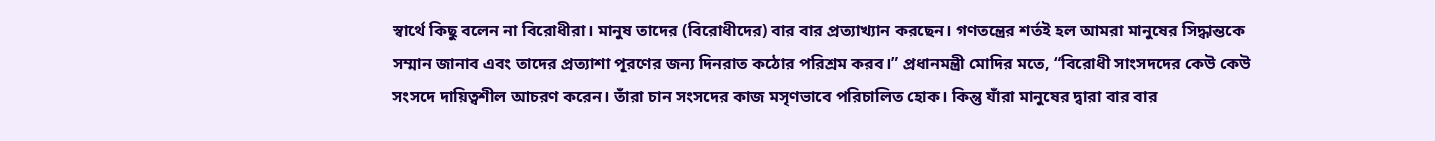স্বার্থে কিছু বলেন না বিরোধীরা। মানুষ তাদের (বিরোধীদের) বার বার প্রত্যাখ্যান করছেন। গণতন্ত্রের শর্তই হল আমরা মানুষের সিদ্ধান্তকে সম্মান জানাব এবং তাদের প্রত্যাশা পূরণের জন্য দিনরাত কঠোর পরিশ্রম করব।” প্রধানমন্ত্রী মোদির মতে, “বিরোধী সাংসদদের কেউ কেউ সংসদে দায়িত্বশীল আচরণ করেন। তাঁরা চান সংসদের কাজ মসৃণভাবে পরিচালিত হোক। কিন্তু যাঁরা মানুষের দ্বারা বার বার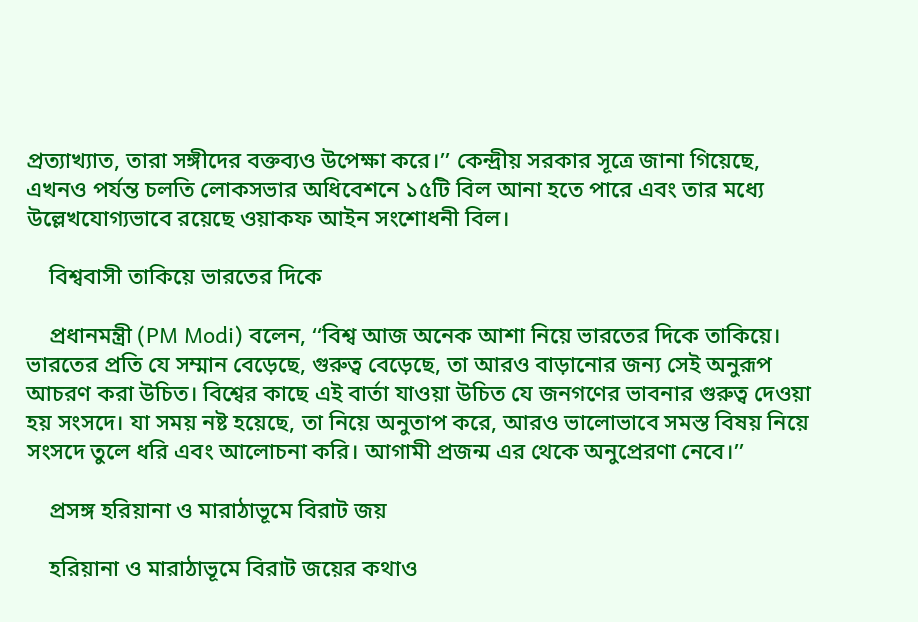প্রত্যাখ্যাত, তারা সঙ্গীদের বক্তব্যও উপেক্ষা করে।’’ কেন্দ্রীয় সরকার সূত্রে জানা গিয়েছে, এখনও পর্যন্ত চলতি লোকসভার অধিবেশনে ১৫টি বিল আনা হতে পারে এবং তার মধ্যে উল্লেখযোগ্যভাবে রয়েছে ওয়াকফ আইন সংশোধনী বিল।

    বিশ্ববাসী তাকিয়ে ভারতের দিকে

    প্রধানমন্ত্রী (PM Modi) বলেন, ‘‘বিশ্ব আজ অনেক আশা নিয়ে ভারতের দিকে তাকিয়ে। ভারতের প্রতি যে সম্মান বেড়েছে, গুরুত্ব বেড়েছে, তা আরও বাড়ানোর জন্য সেই অনুরূপ আচরণ করা উচিত। বিশ্বের কাছে এই বার্তা যাওয়া উচিত যে জনগণের ভাবনার গুরুত্ব দেওয়া হয় সংসদে। যা সময় নষ্ট হয়েছে, তা নিয়ে অনুতাপ করে, আরও ভালোভাবে সমস্ত বিষয় নিয়ে সংসদে তুলে ধরি এবং আলোচনা করি। আগামী প্রজন্ম এর থেকে অনুপ্রেরণা নেবে।’’

    প্রসঙ্গ হরিয়ানা ও মারাঠাভূমে বিরাট জয়

    হরিয়ানা ও মারাঠাভূমে বিরাট জয়ের কথাও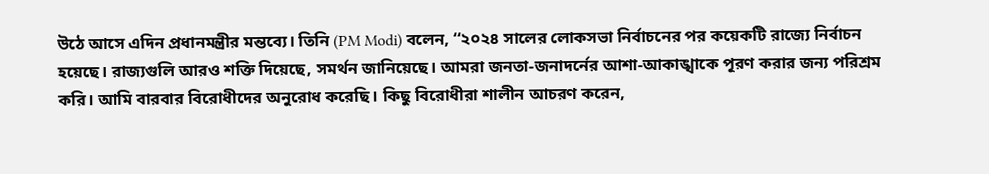উঠে আসে এদিন প্রধানমন্ত্রীর মন্তব্যে। তিনি (PM Modi) বলেন, ‘‘২০২৪ সালের লোকসভা নির্বাচনের পর কয়েকটি রাজ্যে নির্বাচন হয়েছে। রাজ্যগুলি আরও শক্তি দিয়েছে, সমর্থন জানিয়েছে। আমরা জনতা-জনাদর্নের আশা-আকাঙ্খাকে পূরণ করার জন্য পরিশ্রম করি। আমি বারবার বিরোধীদের অনুরোধ করেছি। কিছু বিরোধীরা শালীন আচরণ করেন,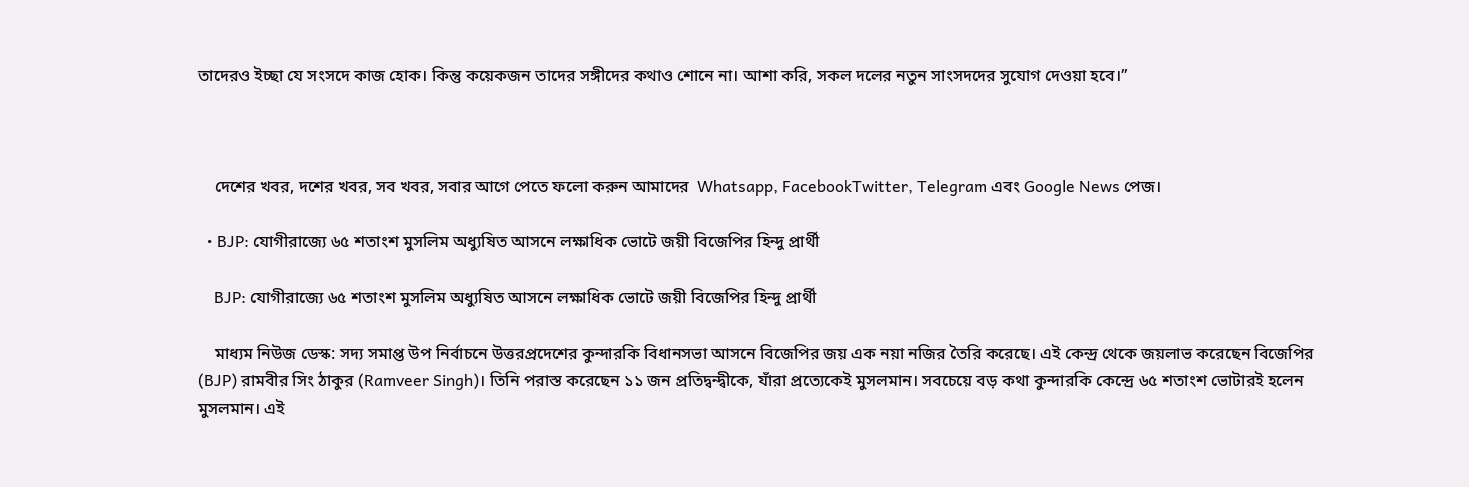তাদেরও ইচ্ছা যে সংসদে কাজ হোক। কিন্তু কয়েকজন তাদের সঙ্গীদের কথাও শোনে না। আশা করি, সকল দলের নতুন সাংসদদের সুযোগ দেওয়া হবে।’’



    দেশের খবর, দশের খবর, সব খবর, সবার আগে পেতে ফলো করুন আমাদের  Whatsapp, FacebookTwitter, Telegram এবং Google News পেজ।

  • BJP: যোগীরাজ্যে ৬৫ শতাংশ মুসলিম অধ্যুষিত আসনে লক্ষাধিক ভোটে জয়ী বিজেপির হিন্দু প্রার্থী

    BJP: যোগীরাজ্যে ৬৫ শতাংশ মুসলিম অধ্যুষিত আসনে লক্ষাধিক ভোটে জয়ী বিজেপির হিন্দু প্রার্থী

    মাধ্যম নিউজ ডেস্ক: সদ্য সমাপ্ত উপ নির্বাচনে উত্তরপ্রদেশের কুন্দারকি বিধানসভা আসনে বিজেপির জয় এক নয়া নজির তৈরি করেছে। এই কেন্দ্র থেকে জয়লাভ করেছেন বিজেপির (BJP) রামবীর সিং ঠাকুর (Ramveer Singh)। তিনি পরাস্ত করেছেন ১১ জন প্রতিদ্বন্দ্বীকে, যাঁরা প্রত্যেকেই মুসলমান। সবচেয়ে বড় কথা কুন্দারকি কেন্দ্রে ৬৫ শতাংশ ভোটারই হলেন মুসলমান। এই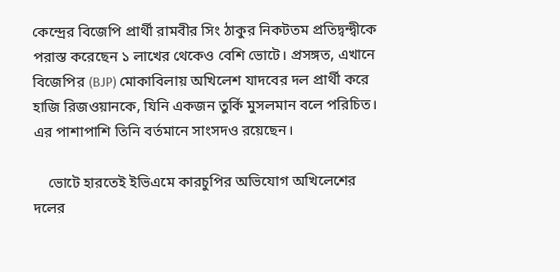কেন্দ্রের বিজেপি প্রার্থী রামবীর সিং ঠাকুর নিকটতম প্রতিদ্বন্দ্বীকে পরাস্ত করেছেন ১ লাখের থেকেও বেশি ভোটে। প্রসঙ্গত, এখানে বিজেপির (BJP) মোকাবিলায় অখিলেশ যাদবের দল প্রার্থী করে হাজি রিজওয়ানকে, যিনি একজন তুর্কি মুসলমান বলে পরিচিত। এর পাশাপাশি তিনি বর্তমানে সাংসদও রয়েছেন।

    ভোটে হারতেই ইভিএমে কারচুপির অভিযোগ অখিলেশের দলের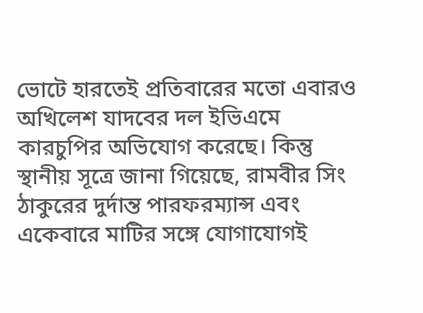ভোটে হারতেই প্রতিবারের মতো এবারও অখিলেশ যাদবের দল ইভিএমে কারচুপির অভিযোগ করেছে। কিন্তু স্থানীয় সূত্রে জানা গিয়েছে, রামবীর সিং ঠাকুরের দুর্দান্ত পারফরম্যান্স এবং একেবারে মাটির সঙ্গে যোগাযোগই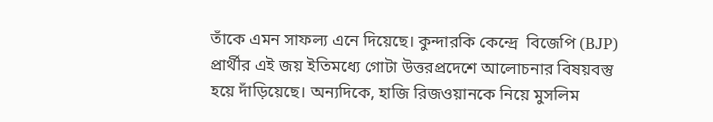তাঁকে এমন সাফল্য এনে দিয়েছে। কুন্দারকি কেন্দ্রে  বিজেপি (BJP) প্রার্থীর এই জয় ইতিমধ্যে গোটা উত্তরপ্রদেশে আলোচনার বিষয়বস্তু হয়ে দাঁড়িয়েছে। অন্যদিকে, হাজি রিজওয়ানকে নিয়ে মুসলিম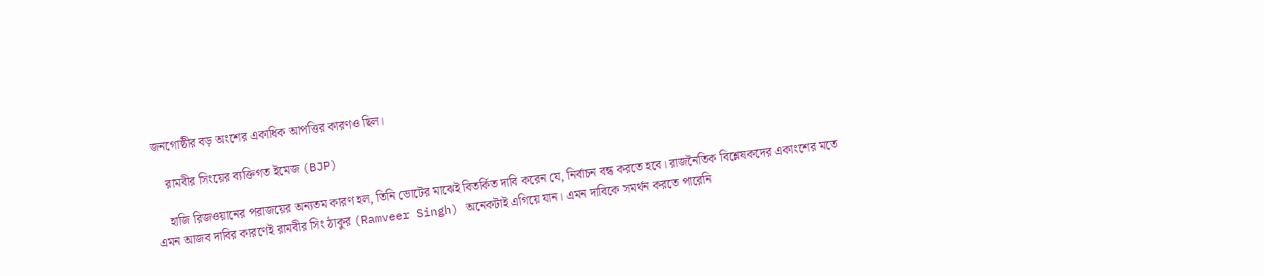জনগোষ্ঠীর বড় অংশের একাধিক আপত্তির কারণও ছিল।

    রামবীর সিংয়ের ব্যক্তিগত ইমেজ (BJP)

    হাজি রিজওয়ানের পরাজয়ের অন্যতম কারণ হল, তিনি ভোটের মাঝেই বিতর্কিত দাবি করেন যে, নির্বাচন বন্ধ করতে হবে। রাজনৈতিক বিশ্লেষকদের একাংশের মতে এমন আজব দাবির কারণেই রামবীর সিং ঠাকুর (Ramveer Singh) অনেকটাই এগিয়ে যান। এমন দাবিকে সমর্থন করতে পারেনি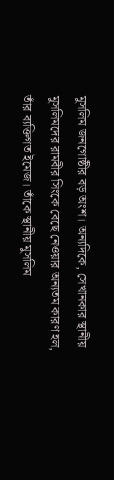মুসলিম জনগোষ্ঠীর বড় অংশ। অন্যদিকে, সেখানকার স্থানীয় মুসলিমদের রামবীর সিংকে বেছে নেওয়ার অন্যতম কারণ হল, তাঁর ব্যক্তিগত ইমেজ। তাঁকে স্থানীয় মুসলিম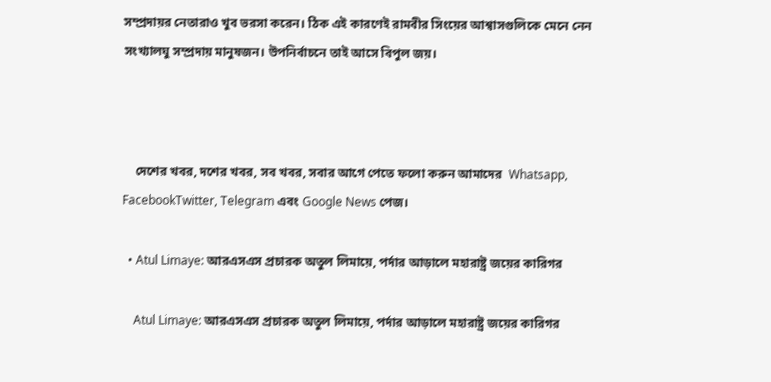সম্প্রদায়র নেতারাও খুব ভরসা করেন। ঠিক এই কারণেই রামবীর সিংয়ের আশ্বাসগুলিকে মেনে নেন সংখ্যালঘু সম্প্রদায় মানুষজন। উপনির্বাচনে তাই আসে বিপুল জয়।



    দেশের খবর, দশের খবর, সব খবর, সবার আগে পেতে ফলো করুন আমাদের  Whatsapp, FacebookTwitter, Telegram এবং Google News পেজ।

  • Atul Limaye: আরএসএস প্রচারক অতুল লিমায়ে, পর্দার আড়ালে মহারাষ্ট্র জয়ের কারিগর

    Atul Limaye: আরএসএস প্রচারক অতুল লিমায়ে, পর্দার আড়ালে মহারাষ্ট্র জয়ের কারিগর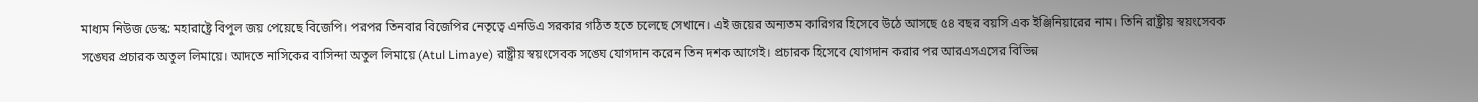মাধ্যম নিউজ ডেস্ক: মহারাষ্ট্রে বিপুল জয় পেয়েছে বিজেপি। পরপর তিনবার বিজেপির নেতৃত্বে এনডিএ সরকার গঠিত হতে চলেছে সেখানে। এই জয়ের অন্যতম কারিগর হিসেবে উঠে আসছে ৫৪ বছর বয়সি এক ইঞ্জিনিয়ারের নাম। তিনি রাষ্ট্রীয় স্বয়ংসেবক সঙ্ঘের প্রচারক অতুল লিমায়ে। আদতে নাসিকের বাসিন্দা অতুল লিমায়ে (Atul Limaye) রাষ্ট্রীয় স্বয়ংসেবক সঙ্ঘে যোগদান করেন তিন দশক আগেই। প্রচারক হিসেবে যোগদান করার পর আরএসএসের বিভিন্ন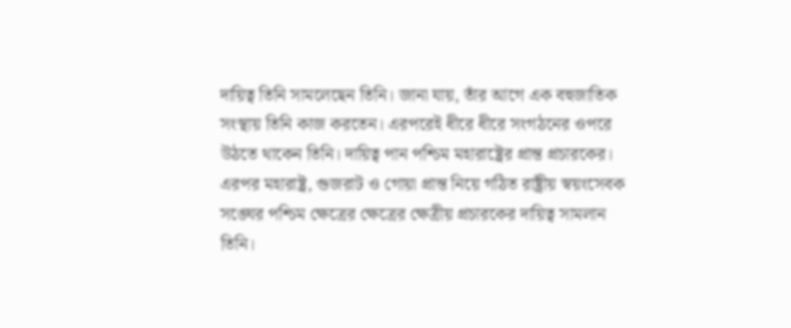দায়িত্ব তিনি সামলেছেন তিনি। জানা যায়, তাঁর আগে এক বহুজাতিক সংস্থায় তিনি কাজ করতেন। এরপরেই ধীরে ধীরে সংগঠনের ওপরে উঠতে থাকেন তিনি। দায়িত্ব পান পশ্চিম মহারাষ্ট্রের প্রান্ত প্রচারকের। এরপর মহারাষ্ট্র, গুজরাট ও গোয়া প্রান্ত নিয়ে গঠিত রাষ্ট্রীয় স্বয়ংসেবক সঙ্ঘের পশ্চিম ক্ষেত্রের ক্ষেত্রের ক্ষেত্রীয় প্রচারকের দায়িত্ব সামলান তিনি।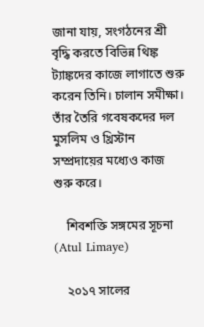জানা যায়, সংগঠনের শ্রী বৃদ্ধি করতে বিভিন্ন থিঙ্ক ট্যাঙ্কদের কাজে লাগাতে শুরু করেন তিনি। চালান সমীক্ষা। তাঁর তৈরি গবেষকদের দল মুসলিম ও খ্রিস্টান সম্প্রদায়ের মধ্যেও কাজ শুরু করে।

    শিবশক্তি সঙ্গমের সূচনা (Atul Limaye)

    ২০১৭ সালের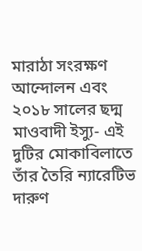মারাঠা সংরক্ষণ আন্দোলন এবং ২০১৮ সালের ছদ্ম মাওবাদী ইস্যু- এই দুটির মোকাবিলাতে তাঁর তৈরি ন্যারেটিভ দারুণ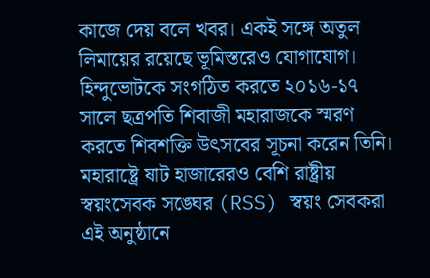কাজে দেয় বলে খবর। একই সঙ্গে অতুল লিমায়ের রয়েছে ভূমিস্তরেও যোগাযোগ। হিন্দুভোটকে সংগঠিত করতে ২০১৬-১৭ সালে ছত্রপতি শিবাজী মহারাজকে স্মরণ করতে শিবশক্তি উৎসবের সূচনা করেন তিনি। মহারাষ্ট্রে ষাট হাজারেরও বেশি রাষ্ট্রীয় স্বয়ংসেবক সঙ্ঘের (RSS) স্বয়ং সেবকরা এই অনুষ্ঠানে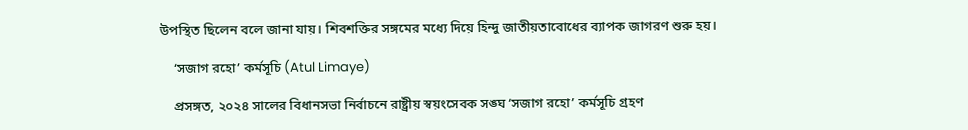উপস্থিত ছিলেন বলে জানা যায়। শিবশক্তির সঙ্গমের মধ্যে দিয়ে হিন্দু জাতীয়তাবোধের ব্যাপক জাগরণ শুরু হয়।

    ‘সজাগ রহো’ কর্মসূচি (Atul Limaye)

    প্রসঙ্গত, ২০২৪ সালের বিধানসভা নির্বাচনে রাষ্ট্রীয় স্বয়ংসেবক সঙ্ঘ ‘সজাগ রহো’ কর্মসূচি গ্রহণ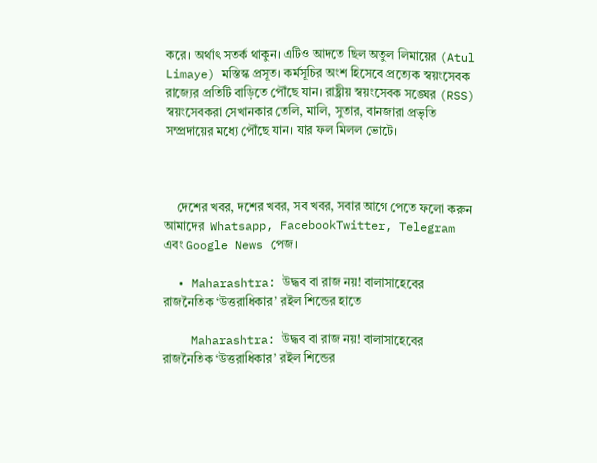করে। অর্থাৎ সতর্ক থাকুন। এটিও আদতে ছিল অতুল লিমায়ের (Atul Limaye) মস্তিস্ক প্রসূত। কর্মসূচির অংশ হিসেবে প্রত্যেক স্বয়ংসেবক রাজ্যের প্রতিটি বাড়িতে পৌঁছে যান। রাষ্ট্রীয় স্বয়ংসেবক সঙ্ঘের (RSS) স্বয়ংসেবকরা সেখানকার তেলি, মালি, সুতার, বানজারা প্রভৃতি সম্প্রদায়ের মধ্যে পৌঁছে যান। যার ফল মিলল ভোটে।



    দেশের খবর, দশের খবর, সব খবর, সবার আগে পেতে ফলো করুন আমাদের  Whatsapp, FacebookTwitter, Telegram এবং Google News পেজ।

  • Maharashtra: উদ্ধব বা রাজ নয়! বালাসাহেবের রাজনৈতিক ‘উত্তরাধিকার’ রইল শিন্ডের হাতে

    Maharashtra: উদ্ধব বা রাজ নয়! বালাসাহেবের রাজনৈতিক ‘উত্তরাধিকার’ রইল শিন্ডের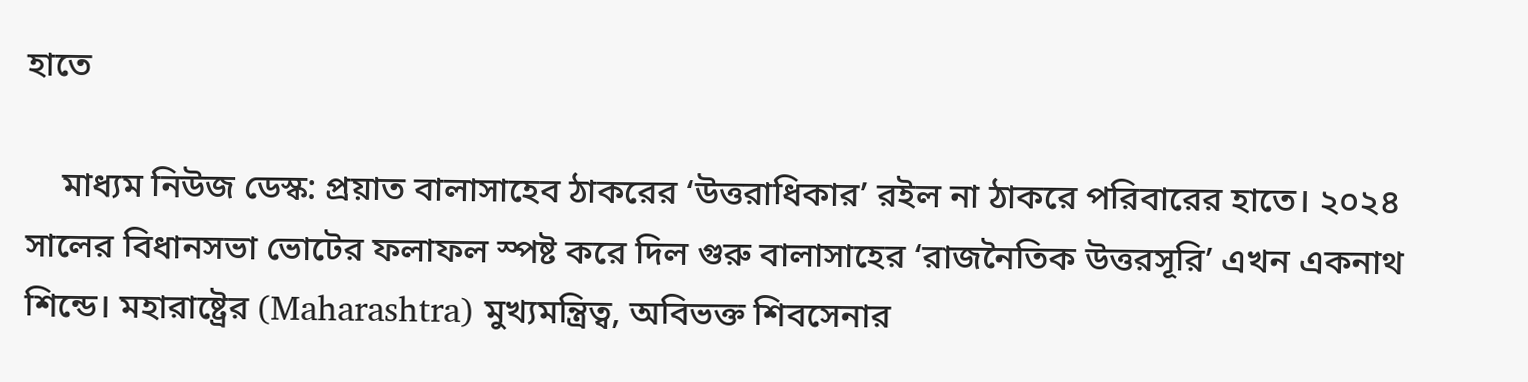হাতে

    মাধ্যম নিউজ ডেস্ক: প্রয়াত বালাসাহেব ঠাকরের ‘উত্তরাধিকার’ রইল না ঠাকরে পরিবারের হাতে। ২০২৪ সালের বিধানসভা ভোটের ফলাফল স্পষ্ট করে দিল গুরু বালাসাহের ‘রাজনৈতিক উত্তরসূরি’ এখন একনাথ শিন্ডে। মহারাষ্ট্রের (Maharashtra) মুখ্যমন্ত্রিত্ব, অবিভক্ত শিবসেনার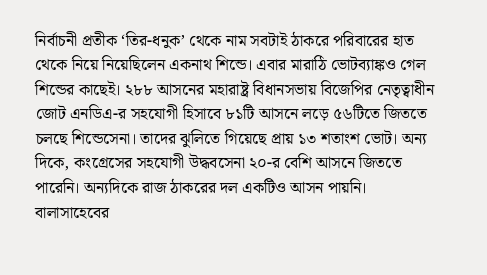নির্বাচনী প্রতীক ‘তির-ধনুক’ থেকে নাম সবটাই ঠাকরে পরিবারের হাত থেকে নিয়ে নিয়েছিলেন একনাথ শিন্ডে। এবার মারাঠি ভোটব্যাঙ্কও গেল শিন্ডের কাছেই। ২৮৮ আসনের মহারাষ্ট্র বিধানসভায় বিজেপির নেতৃত্বাধীন জোট এনডিএ-র সহযোগী হিসাবে ৮১টি আসনে লড়ে ৫৬টিতে জিততে চলছে শিন্ডেসেনা। তাদের ঝুলিতে গিয়েছে প্রায় ১৩ শতাংশ ভোট। অন্য দিকে, কংগ্রেসের সহযোগী উদ্ধবসেনা ২০-র বেশি আসনে জিততে পারেনি। অন্যদিকে রাজ ঠাকরের দল একটিও আসন পায়নি। বালাসাহেবের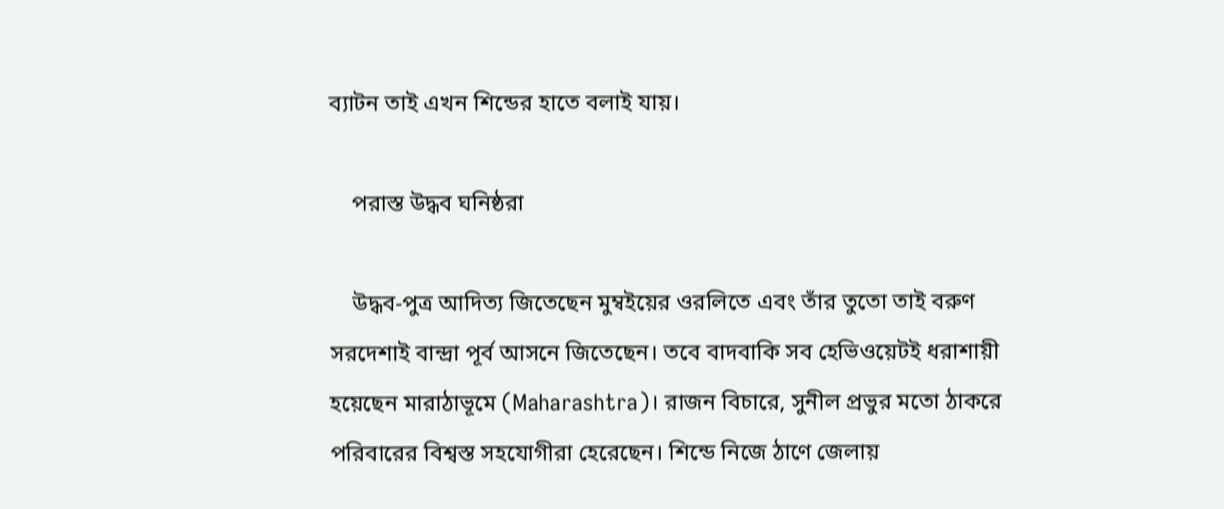ব্যাটন তাই এখন শিন্ডের হাতে বলাই যায়।

    পরাস্ত উদ্ধব ঘনিষ্ঠরা

    উদ্ধব-পুত্র আদিত্য জিতেছেন মুম্বইয়ের ওরলিতে এবং তাঁর তুতো তাই বরুণ সরদেশাই বান্দ্রা পূর্ব আসনে জিতেছেন। তবে বাদবাকি সব হেভিওয়েটই ধরাশায়ী হয়েছেন মারাঠাভূমে (Maharashtra)। রাজন বিচারে, সুনীল প্রভুর মতো ঠাকরে পরিবারের বিশ্বস্ত সহযোগীরা হেরেছেন। শিন্ডে নিজে ঠাণে জেলায়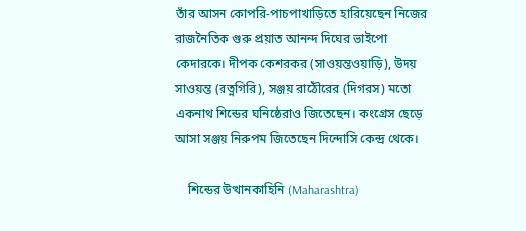তাঁর আসন কোপরি-পাচপাখাড়িতে হারিয়েছেন নিজের রাজনৈতিক গুরু প্রয়াত আনন্দ দিঘের ভাইপো কেদারকে। দীপক কেশরকর (সাওয়ন্তওয়াড়ি), উদয় সাওয়ন্ত (রত্নগিরি), সঞ্জয় রাঠৌরের (দিগরস) মতো একনাথ শিন্ডের ঘনিষ্ঠেরাও জিতেছেন। কংগ্রেস ছেড়ে আসা সঞ্জয় নিরুপম জিতেছেন দিন্দোসি কেন্দ্র থেকে।

    শিন্ডের উত্থানকাহিনি (Maharashtra)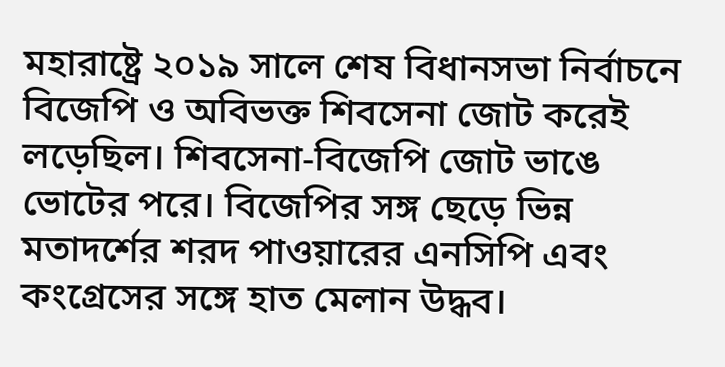মহারাষ্ট্রে ২০১৯ সালে শেষ বিধানসভা নির্বাচনে বিজেপি ও অবিভক্ত শিবসেনা জোট করেই লড়েছিল। শিবসেনা-বিজেপি জোট ভাঙে ভোটের পরে। বিজেপির সঙ্গ ছেড়ে ভিন্ন মতাদর্শের শরদ পাওয়ারের এনসিপি এবং কংগ্রেসের সঙ্গে হাত মেলান উদ্ধব।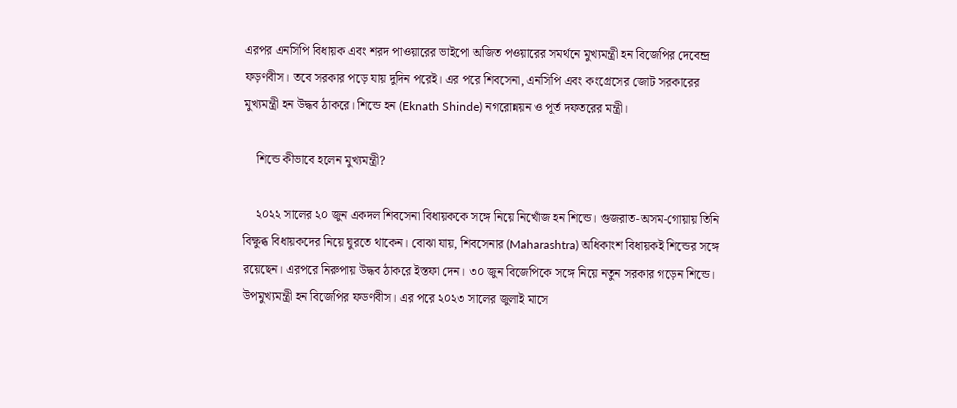এরপর এনসিপি বিধায়ক এবং শরদ পাওয়ারের ভাইপো অজিত পওয়ারের সমর্থনে মুখ্যমন্ত্রী হন বিজেপির দেবেন্দ্র ফড়ণবীস। তবে সরকার পড়ে যায় দুদিন পরেই। এর পরে শিবসেনা, এনসিপি এবং কংগ্রেসের জোট সরকারের মুখ্যমন্ত্রী হন উদ্ধব ঠাকরে। শিন্ডে হন (Eknath Shinde) নগরোন্নয়ন ও পূর্ত দফতরের মন্ত্রী।

    শিন্ডে কীভাবে হলেন মুখ্যমন্ত্রী?

    ২০২২ সালের ২০ জুন একদল শিবসেনা বিধায়ককে সঙ্গে নিয়ে নিখোঁজ হন শিন্ডে। গুজরাত-অসম-গোয়ায় তিনি বিক্ষুব্ধ বিধায়কদের নিয়ে ঘুরতে থাকেন। বোঝা যায়, শিবসেনার (Maharashtra) অধিকাংশ বিধায়কই শিন্ডের সঙ্গে রয়েছেন। এরপরে নিরুপায় উদ্ধব ঠাকরে ইস্তফা দেন। ৩০ জুন বিজেপিকে সঙ্গে নিয়ে নতুন সরকার গড়েন শিন্ডে। উপমুখ্যমন্ত্রী হন বিজেপির ফডণবীস। এর পরে ২০২৩ সালের জুলাই মাসে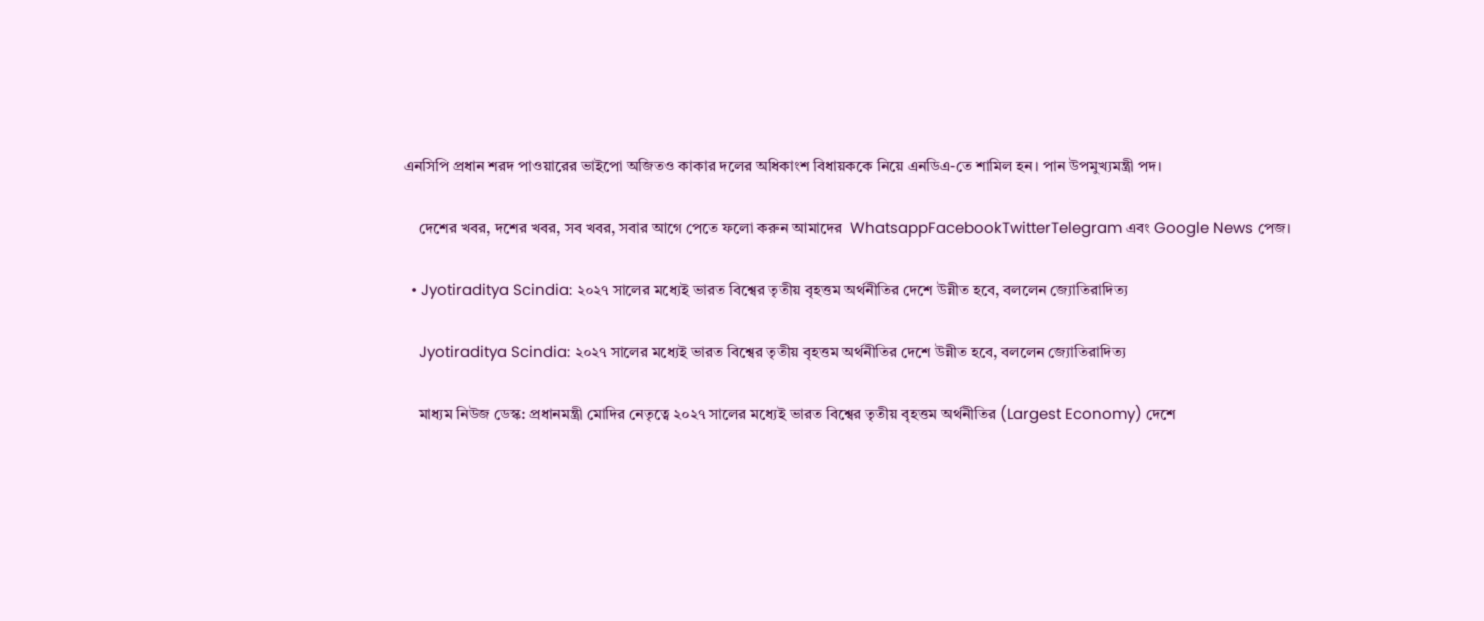এনসিপি প্রধান শরদ পাওয়ারের ভাইপো অজিতও কাকার দলের অধিকাংশ বিধায়ককে নিয়ে এনডিএ-তে শামিল হন। পান উপমুখ্যমন্ত্রী পদ।

    দেশের খবর, দশের খবর, সব খবর, সবার আগে পেতে ফলো করুন আমাদের  WhatsappFacebookTwitterTelegram এবং Google News পেজ।

  • Jyotiraditya Scindia: ২০২৭ সালের মধ্যেই ভারত বিশ্বের তৃতীয় বৃহত্তম অর্থনীতির দেশে উন্নীত হবে, বললেন জ্যোতিরাদিত্য

    Jyotiraditya Scindia: ২০২৭ সালের মধ্যেই ভারত বিশ্বের তৃতীয় বৃহত্তম অর্থনীতির দেশে উন্নীত হবে, বললেন জ্যোতিরাদিত্য

    মাধ্যম নিউজ ডেস্ক: প্রধানমন্ত্রী মোদির নেতৃত্বে ২০২৭ সালের মধ্যেই ভারত বিশ্বের তৃতীয় বৃহত্তম অর্থনীতির (Largest Economy) দেশে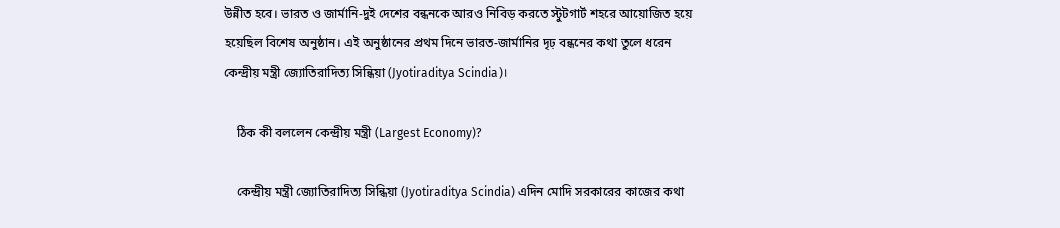উন্নীত হবে। ভারত ও জার্মানি-দুই দেশের বন্ধনকে আরও নিবিড় করতে স্টুটগার্ট শহরে আয়োজিত হয়ে হয়েছিল বিশেষ অনুষ্ঠান। এই অনুষ্ঠানের প্রথম দিনে ভারত-জার্মানির দৃঢ় বন্ধনের কথা তুলে ধরেন কেন্দ্রীয় মন্ত্রী জ্যোতিরাদিত্য সিন্ধিয়া (Jyotiraditya Scindia)।

    ঠিক কী বললেন কেন্দ্রীয় মন্ত্রী (Largest Economy)?

    কেন্দ্রীয় মন্ত্রী জ্যোতিরাদিত্য সিন্ধিয়া (Jyotiraditya Scindia) এদিন মোদি সরকারের কাজের কথা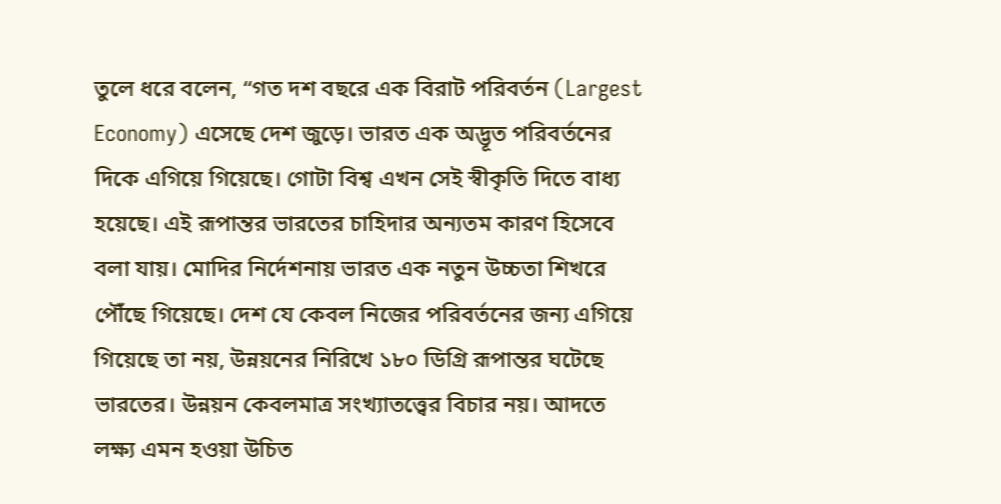তুলে ধরে বলেন, “গত দশ বছরে এক বিরাট পরিবর্তন (Largest Economy) এসেছে দেশ জুড়ে। ভারত এক অদ্ভূত পরিবর্তনের দিকে এগিয়ে গিয়েছে। গোটা বিশ্ব এখন সেই স্বীকৃতি দিতে বাধ্য হয়েছে। এই রূপান্তর ভারতের চাহিদার অন্যতম কারণ হিসেবে বলা যায়। মোদির নির্দেশনায় ভারত এক নতুন উচ্চতা শিখরে পৌঁছে গিয়েছে। দেশ যে কেবল নিজের পরিবর্তনের জন্য এগিয়ে গিয়েছে তা নয়, উন্নয়নের নিরিখে ১৮০ ডিগ্রি রূপান্তর ঘটেছে ভারতের। উন্নয়ন কেবলমাত্র সংখ্যাতত্ত্বের বিচার নয়। আদতে লক্ষ্য এমন হওয়া উচিত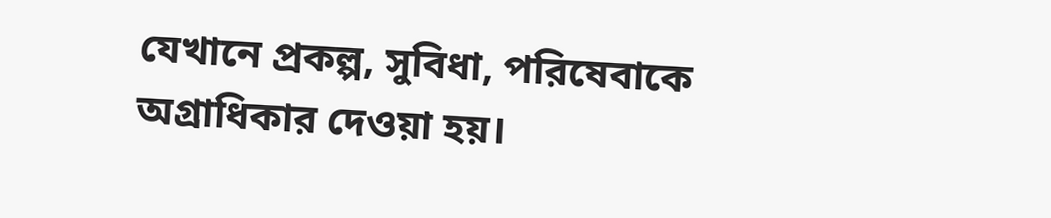যেখানে প্রকল্প, সুবিধা, পরিষেবাকে অগ্রাধিকার দেওয়া হয়।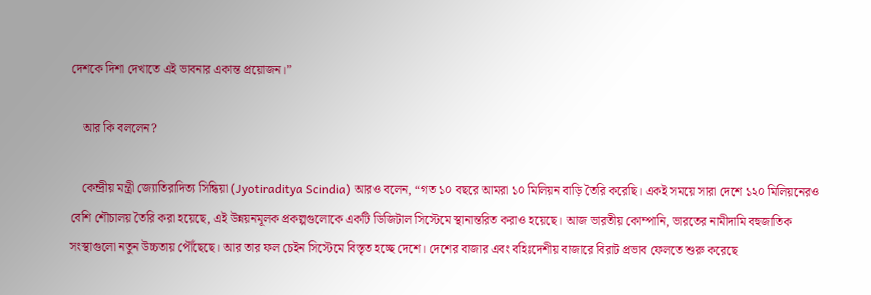দেশকে দিশা দেখাতে এই ভাবনার একান্ত প্রয়োজন।”

    আর কি বললেন?

    কেন্দ্রীয় মন্ত্রী জ্যোতিরাদিত্য সিন্ধিয়া (Jyotiraditya Scindia) আরও বলেন, “গত ১০ বছরে আমরা ১০ মিলিয়ন বাড়ি তৈরি করেছি। একই সময়ে সারা দেশে ১২০ মিলিয়নেরও বেশি শৌচালয় তৈরি করা হয়েছে, এই উন্নয়নমূলক প্রকল্পগুলোকে একটি ডিজিটাল সিস্টেমে স্থানান্তরিত করাও হয়েছে। আজ ভারতীয় কোম্পানি, ভারতের নামীদামি বহুজাতিক সংস্থাগুলো নতুন উচ্চতায় পৌঁছেছে। আর তার ফল চেইন সিস্টেমে বিস্তৃত হচ্ছে দেশে। দেশের বাজার এবং বহিঃদেশীয় বাজারে বিরাট প্রভাব ফেলতে শুরু করেছে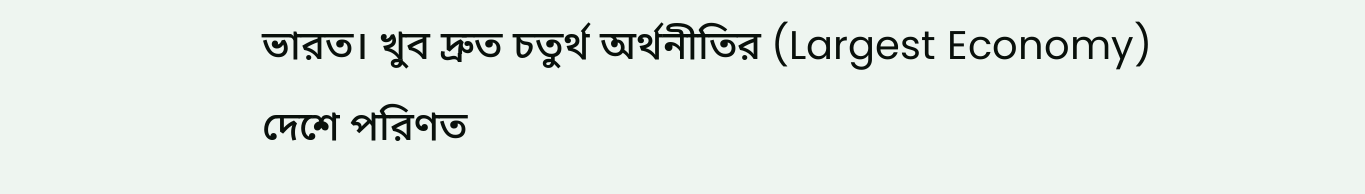ভারত। খুব দ্রুত চতুর্থ অর্থনীতির (Largest Economy) দেশে পরিণত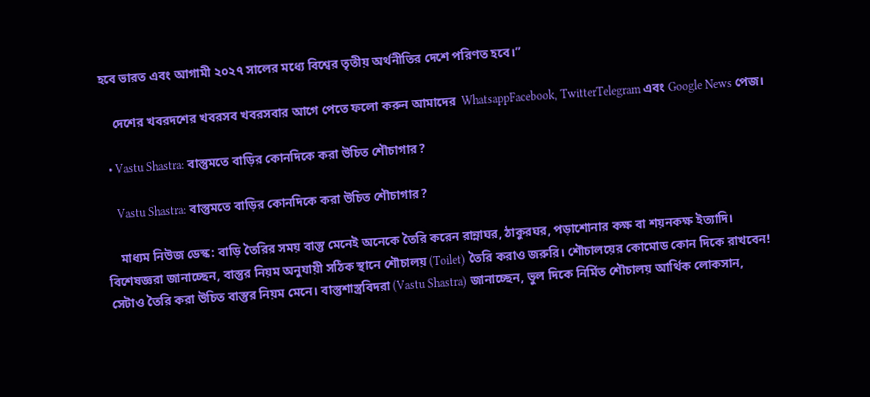হবে ভারত এবং আগামী ২০২৭ সালের মধ্যে বিশ্বের তৃতীয় অর্থনীতির দেশে পরিণত হবে।”

    দেশের খবরদশের খবরসব খবরসবার আগে পেতে ফলো করুন আমাদের  WhatsappFacebook, TwitterTelegram এবং Google News পেজ।

  • Vastu Shastra: বাস্তুমতে বাড়ির কোনদিকে করা উচিত শৌচাগার?

    Vastu Shastra: বাস্তুমতে বাড়ির কোনদিকে করা উচিত শৌচাগার?

    মাধ্যম নিউজ ডেস্ক: বাড়ি তৈরির সময় বাস্তু মেনেই অনেকে তৈরি করেন রান্নাঘর, ঠাকুরঘর, পড়াশোনার কক্ষ বা শয়নকক্ষ ইত্যাদি। বিশেষজ্ঞরা জানাচ্ছেন, বাস্তুর নিয়ম অনুযায়ী সঠিক স্থানে শৌচালয় (Toilet) তৈরি করাও জরুরি। শৌচালয়ের কোমোড কোন দিকে রাখবেন! সেটাও তৈরি করা উচিত বাস্তুর নিয়ম মেনে। বাস্তুশাস্ত্রবিদরা (Vastu Shastra) জানাচ্ছেন, ভুল দিকে নির্মিত শৌচালয় আর্থিক লোকসান,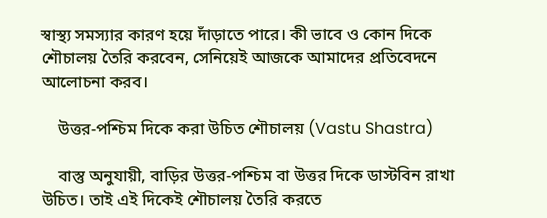স্বাস্থ্য সমস্যার কারণ হয়ে দাঁড়াতে পারে। কী ভাবে ও কোন দিকে শৌচালয় তৈরি করবেন, সেনিয়েই আজকে আমাদের প্রতিবেদনে আলোচনা করব।

    উত্তর-পশ্চিম দিকে করা উচিত শৌচালয় (Vastu Shastra)

    বাস্তু অনুযায়ী, বাড়ির উত্তর-পশ্চিম বা উত্তর দিকে ডাস্টবিন রাখা উচিত। তাই এই দিকেই শৌচালয় তৈরি করতে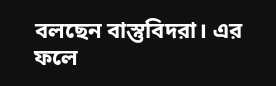বলছেন বাস্তুবিদরা। এর ফলে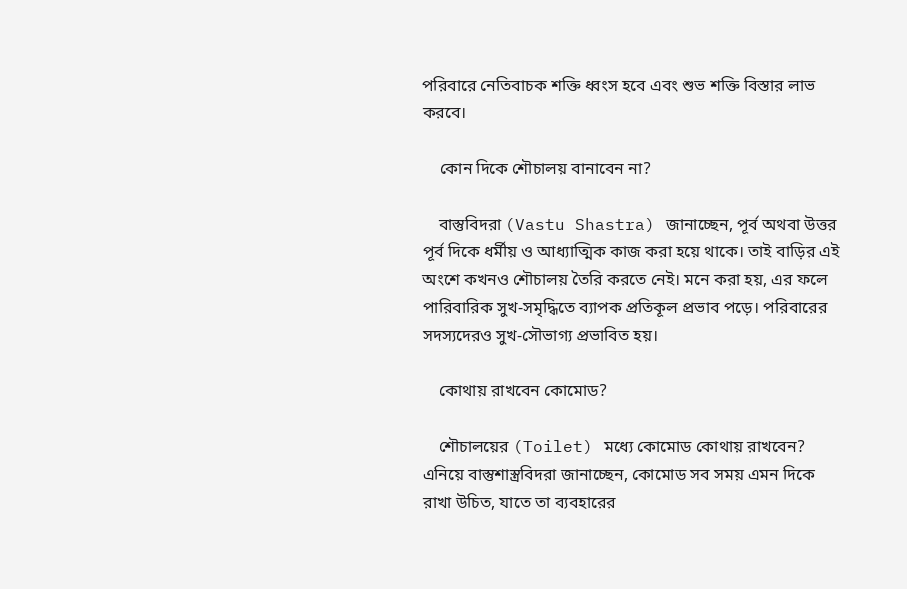পরিবারে নেতিবাচক শক্তি ধ্বংস হবে এবং শুভ শক্তি বিস্তার লাভ করবে।

    কোন দিকে শৌচালয় বানাবেন না?

    বাস্তুবিদরা (Vastu Shastra) জানাচ্ছেন, পূর্ব অথবা উত্তর পূর্ব দিকে ধর্মীয় ও আধ্যাত্মিক কাজ করা হয়ে থাকে। তাই বাড়ির এই অংশে কখনও শৌচালয় তৈরি করতে নেই। মনে করা হয়, এর ফলে পারিবারিক সুখ-সমৃদ্ধিতে ব্যাপক প্রতিকূল প্রভাব পড়ে। পরিবারের সদস্যদেরও সুখ-সৌভাগ্য প্রভাবিত হয়।

    কোথায় রাখবেন কোমোড?

    শৌচালয়ের (Toilet) মধ্যে কোমোড কোথায় রাখবেন? এনিয়ে বাস্তুশাস্ত্রবিদরা জানাচ্ছেন, কোমোড সব সময় এমন দিকে রাখা উচিত, যাতে তা ব্যবহারের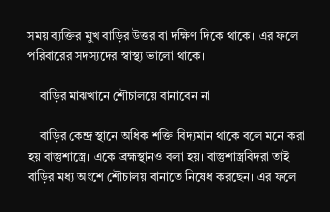সময় ব্যক্তির মুখ বাড়ির উত্তর বা দক্ষিণ দিকে থাকে। এর ফলে পরিবারের সদস্যদের স্বাস্থ্য ভালো থাকে।

    বাড়ির মাঝখানে শৌচালয়ে বানাবেন না

    বাড়ির কেন্দ্র স্থানে অধিক শক্তি বিদ্যমান থাকে বলে মনে করা হয় বাস্তুশাস্ত্রে। একে ব্রহ্মস্থানও বলা হয়। বাস্তুশাস্ত্রবিদরা তাই বাড়ির মধ্য অংশে শৌচালয় বানাতে নিষেধ করছেন। এর ফলে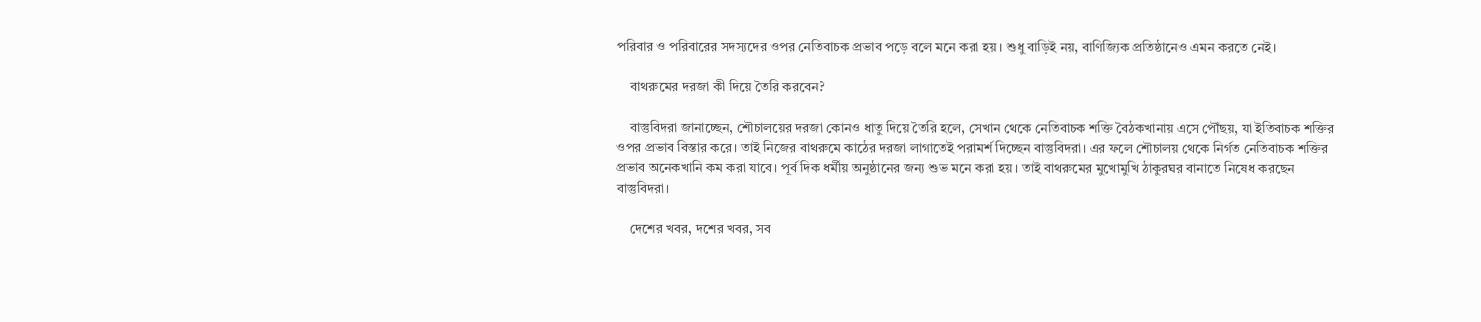পরিবার ও পরিবারের সদস্যদের ওপর নেতিবাচক প্রভাব পড়ে বলে মনে করা হয়। শুধু বাড়িই নয়, বাণিজ্যিক প্রতিষ্ঠানেও এমন করতে নেই।

    বাথরুমের দরজা কী দিয়ে তৈরি করবেন?

    বাস্তুবিদরা জানাচ্ছেন, শৌচালয়ের দরজা কোনও ধাতু দিয়ে তৈরি হলে, সেখান থেকে নেতিবাচক শক্তি বৈঠকখানায় এসে পৌঁছয়, যা ইতিবাচক শক্তির ওপর প্রভাব বিস্তার করে। তাই নিজের বাথরুমে কাঠের দরজা লাগাতেই পরামর্শ দিচ্ছেন বাস্তুবিদরা। এর ফলে শৌচালয় থেকে নির্গত নেতিবাচক শক্তির প্রভাব অনেকখানি কম করা যাবে। পূর্ব দিক ধর্মীয় অনুষ্ঠানের জন্য শুভ মনে করা হয়। তাই বাথরুমের মুখোমুখি ঠাকুরঘর বানাতে নিষেধ করছেন বাস্তুবিদরা।

    দেশের খবর, দশের খবর, সব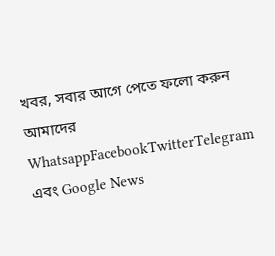খবর, সবার আগে পেতে ফলো করুন আমাদের  WhatsappFacebookTwitterTelegram এবং Google News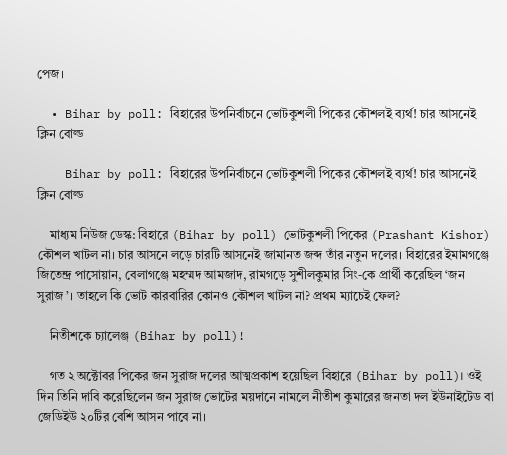পেজ।

  • Bihar by poll: বিহারের উপনির্বাচনে ভোটকুশলী পিকের কৌশলই ব্যর্থ! চার আসনেই ক্লিন বোল্ড

    Bihar by poll: বিহারের উপনির্বাচনে ভোটকুশলী পিকের কৌশলই ব্যর্থ! চার আসনেই ক্লিন বোল্ড

    মাধ্যম নিউজ ডেস্ক: বিহারে (Bihar by poll) ভোটকুশলী পিকের (Prashant Kishor) কৌশল খাটল না। চার আসনে লড়ে চারটি আসনেই জামানত জব্দ তাঁর নতুন দলের। বিহারের ইমামগঞ্জে জিতেন্দ্র পাসোয়ান, বেলাগঞ্জে মহম্মদ আমজাদ, রামগড়ে সুশীলকুমার সিং-কে প্রার্থী করেছিল ‘জন সুরাজ’। তাহলে কি ভোট কারবারির কোনও কৌশল খাটল না? প্রথম ম্যাচেই ফেল?

    নিতীশকে চ্যালেঞ্জ (Bihar by poll)!

    গত ২ অক্টোবর পিকের জন সুরাজ দলের আত্মপ্রকাশ হয়েছিল বিহারে (Bihar by poll)। ওই দিন তিনি দাবি করেছিলেন জন সুরাজ ভোটের ময়দানে নামলে নীতীশ কুমারের জনতা দল ইউনাইটেড বা জেডিইউ ২০টির বেশি আসন পাবে না।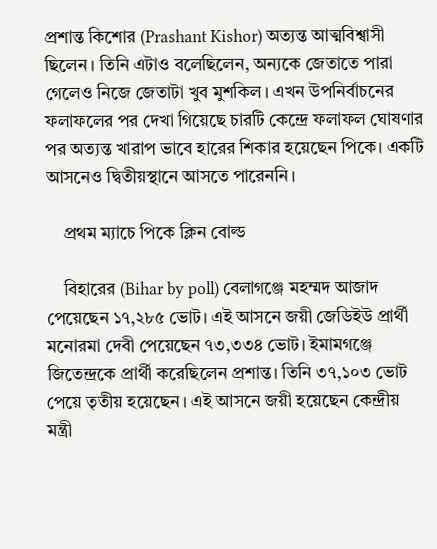প্রশান্ত কিশোর (Prashant Kishor) অত্যন্ত আত্মবিশ্বাসী ছিলেন। তিনি এটাও বলেছিলেন, অন্যকে জেতাতে পারা গেলেও নিজে জেতাটা খুব মুশকিল। এখন উপনির্বাচনের ফলাফলের পর দেখা গিয়েছে চারটি কেন্দ্রে ফলাফল ঘোষণার পর অত্যন্ত খারাপ ভাবে হারের শিকার হয়েছেন পিকে। একটি আসনেও দ্বিতীয়স্থানে আসতে পারেননি।

    প্রথম ম্যাচে পিকে ক্লিন বোল্ড

    বিহারের (Bihar by poll) বেলাগঞ্জে মহম্মদ আজাদ পেয়েছেন ১৭,২৮৫ ভোট। এই আসনে জয়ী জেডিইউ প্রার্থী মনোরমা দেবী পেয়েছেন ৭৩,৩৩৪ ভোট। ইমামগঞ্জে জিতেন্দ্রকে প্রার্থী করেছিলেন প্রশান্ত। তিনি ৩৭,১০৩ ভোট পেয়ে তৃতীয় হয়েছেন। এই আসনে জয়ী হয়েছেন কেন্দ্রীয় মন্ত্রী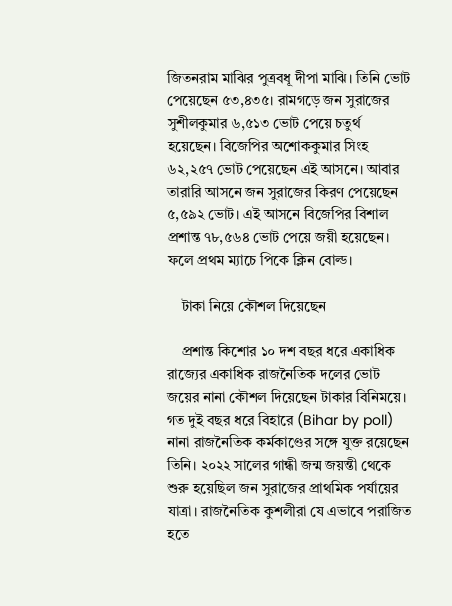জিতনরাম মাঝির পুত্রবধূ দীপা মাঝি। তিনি ভোট পেয়েছেন ৫৩,৪৩৫। রামগড়ে জন সুরাজের সুশীলকুমার ৬,৫১৩ ভোট পেয়ে চতুর্থ হয়েছেন। বিজেপির অশোককুমার সিংহ ৬২,২৫৭ ভোট পেয়েছেন এই আসনে। আবার তারারি আসনে জন সুরাজের কিরণ পেয়েছেন ৫,৫৯২ ভোট। এই আসনে বিজেপির বিশাল প্রশান্ত ৭৮,৫৬৪ ভোট পেয়ে জয়ী হয়েছেন। ফলে প্রথম ম্যাচে পিকে ক্লিন বোল্ড।

    টাকা নিয়ে কৌশল দিয়েছেন

    প্রশান্ত কিশোর ১০ দশ বছর ধরে একাধিক রাজ্যের একাধিক রাজনৈতিক দলের ভোট জয়ের নানা কৌশল দিয়েছেন টাকার বিনিময়ে। গত দুই বছর ধরে বিহারে (Bihar by poll) নানা রাজনৈতিক কর্মকাণ্ডের সঙ্গে যুক্ত রয়েছেন তিনি। ২০২২ সালের গান্ধী জন্ম জয়ন্তী থেকে শুরু হয়েছিল জন সুরাজের প্রাথমিক পর্যায়ের যাত্রা। রাজনৈতিক কুশলীরা যে এভাবে পরাজিত হতে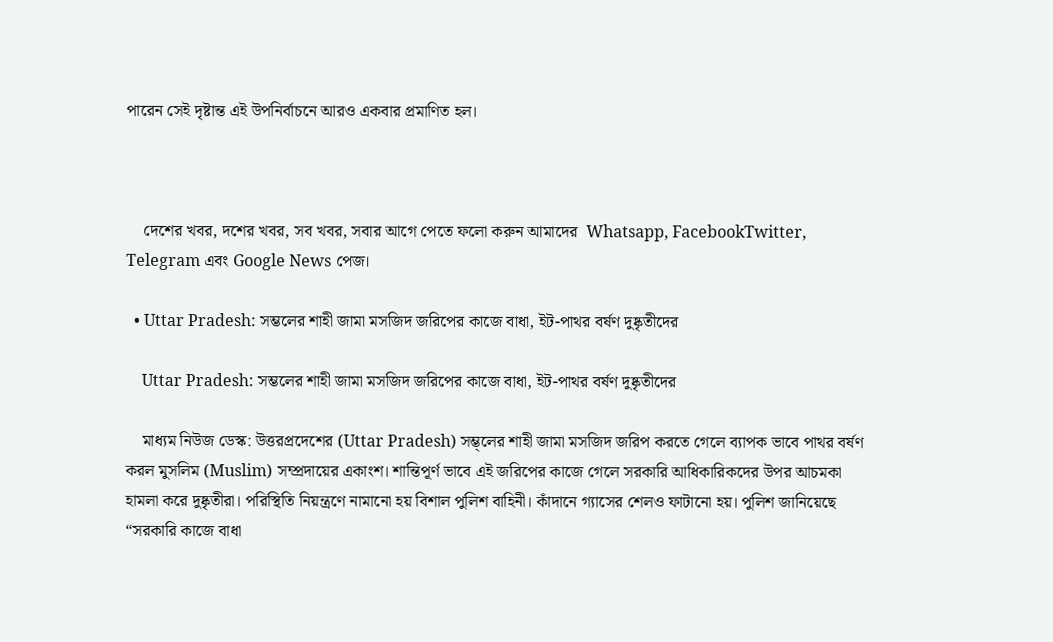পারেন সেই দৃষ্টান্ত এই উপনির্বাচনে আরও একবার প্রমাণিত হল।



    দেশের খবর, দশের খবর, সব খবর, সবার আগে পেতে ফলো করুন আমাদের  Whatsapp, FacebookTwitter, Telegram এবং Google News পেজ।

  • Uttar Pradesh: সম্ভলের শাহী জামা মসজিদ জরিপের কাজে বাধা, ইট-পাথর বর্ষণ দুষ্কৃতীদের

    Uttar Pradesh: সম্ভলের শাহী জামা মসজিদ জরিপের কাজে বাধা, ইট-পাথর বর্ষণ দুষ্কৃতীদের

    মাধ্যম নিউজ ডেস্ক: উত্তরপ্রদেশের (Uttar Pradesh) সম্ভ্লের শাহী জামা মসজিদ জরিপ করতে গেলে ব্যাপক ভাবে পাথর বর্ষণ করল মুসলিম (Muslim) সম্প্রদায়ের একাংশ। শান্তিপূর্ণ ভাবে এই জরিপের কাজে গেলে সরকারি আধিকারিকদের উপর আচমকা হামলা করে দুষ্কৃতীরা। পরিস্থিতি নিয়ন্ত্রণে নামানো হয় বিশাল পুলিশ বাহিনী। কাঁদানে গ্যাসের শেলও ফাটানো হয়। পুলিশ জানিয়েছে “সরকারি কাজে বাধা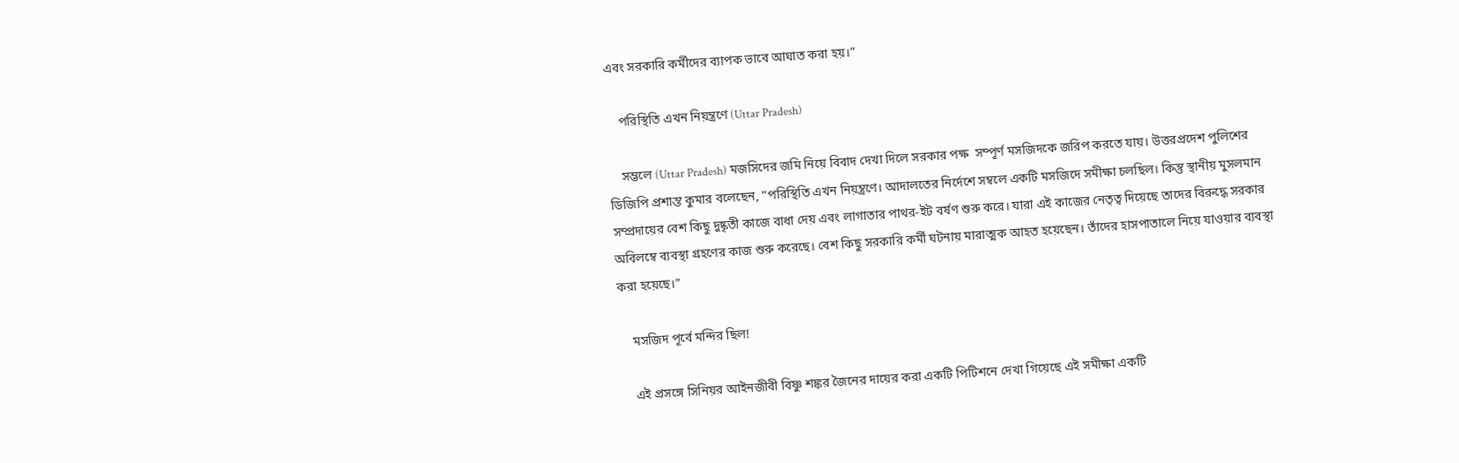এবং সরকারি কর্মীদের ব্যাপক ভাবে আঘাত করা হয়।”

    পরিস্থিতি এখন নিয়ন্ত্রণে (Uttar Pradesh)

    সম্ভলে (Uttar Pradesh) মজসিদের জমি নিয়ে বিবাদ দেখা দিলে সরকার পক্ষ  সম্পূর্ণ মসজিদকে জরিপ করতে যায়। উত্তরপ্রদেশ পুলিশের ডিজিপি প্রশান্ত কুমার বলেছেন, “পরিস্থিতি এখন নিয়ন্ত্রণে। আদালতের নির্দেশে সম্বলে একটি মসজিদে সমীক্ষা চলছিল। কিন্তু স্থানীয় মুসলমান সম্প্রদায়ের বেশ কিছু দুষ্কৃতী কাজে বাধা দেয় এবং লাগাতার পাথর-ইট বর্ষণ শুরু করে। যারা এই কাজের নেতৃত্ব দিয়েছে তাদের বিরুদ্ধে সরকার অবিলম্বে ব্যবস্থা গ্রহণের কাজ শুরু করেছে। বেশ কিছু সরকারি কর্মী ঘটনায় মারাত্মক আহত হয়েছেন। তাঁদের হাসপাতালে নিয়ে যাওয়ার ব্যবস্থা করা হয়েছে।”

    মসজিদ পূর্বে মন্দির ছিল!

    এই প্রসঙ্গে সিনিয়র আইনজীবী বিষ্ণু শঙ্কর জৈনের দায়ের করা একটি পিটিশনে দেখা গিয়েছে এই সমীক্ষা একটি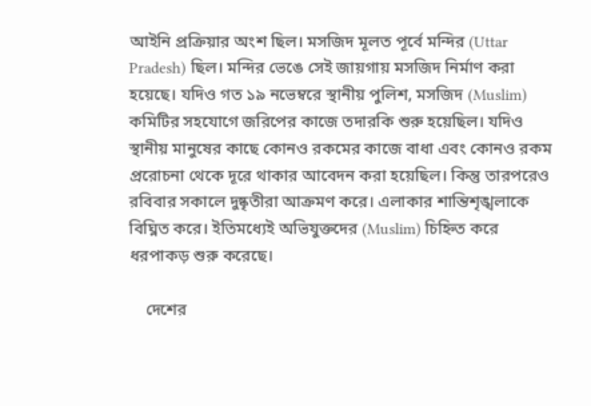আইনি প্রক্রিয়ার অংশ ছিল। মসজিদ মূলত পূর্বে মন্দির (Uttar Pradesh) ছিল। মন্দির ভেঙে সেই জায়গায় মসজিদ নির্মাণ করা হয়েছে। যদিও গত ১৯ নভেম্বরে স্থানীয় পুলিশ, মসজিদ (Muslim) কমিটির সহযোগে জরিপের কাজে তদারকি শুরু হয়েছিল। যদিও স্থানীয় মানুষের কাছে কোনও রকমের কাজে বাধা এবং কোনও রকম প্ররোচনা থেকে দূরে থাকার আবেদন করা হয়েছিল। কিন্তু তারপরেও রবিবার সকালে দুষ্কৃতীরা আক্রমণ করে। এলাকার শান্তিশৃঙ্খলাকে বিঘ্নিত করে। ইতিমধ্যেই অভিযুক্তদের (Muslim) চিহ্নিত করে ধরপাকড় শুরু করেছে।

    দেশের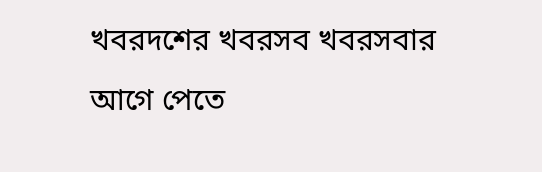খবরদশের খবরসব খবরসবার আগে পেতে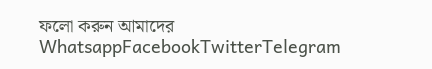ফলো করুন আমাদের  WhatsappFacebookTwitterTelegram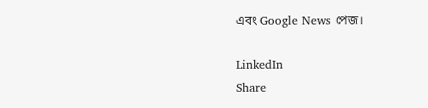এবং Google News পেজ।

LinkedIn
Share